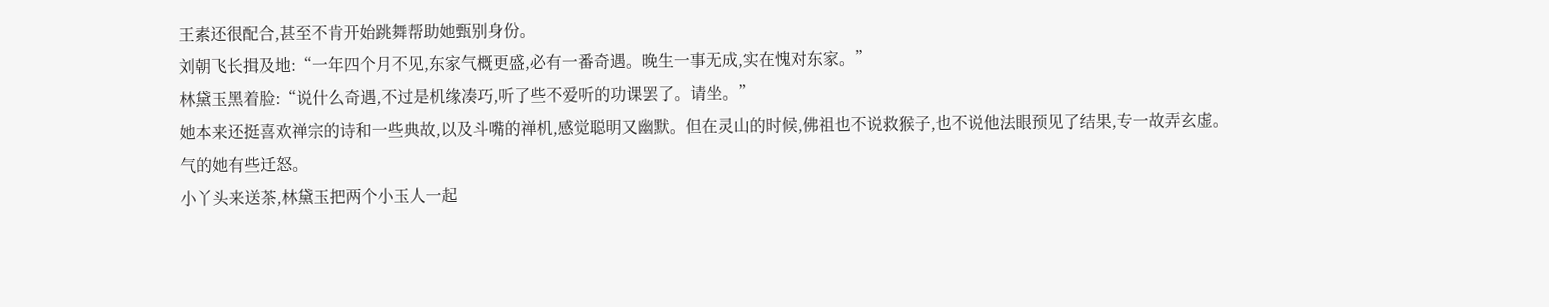王素还很配合,甚至不肯开始跳舞帮助她甄别身份。
刘朝飞长揖及地:“一年四个月不见,东家气概更盛,必有一番奇遇。晚生一事无成,实在愧对东家。”
林黛玉黑着脸:“说什么奇遇,不过是机缘凑巧,听了些不爱听的功课罢了。请坐。”
她本来还挺喜欢禅宗的诗和一些典故,以及斗嘴的禅机,感觉聪明又幽默。但在灵山的时候,佛祖也不说救猴子,也不说他法眼预见了结果,专一故弄玄虚。
气的她有些迁怒。
小丫头来送茶,林黛玉把两个小玉人一起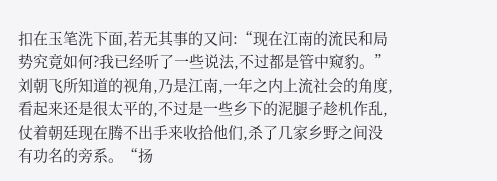扣在玉笔洗下面,若无其事的又问:“现在江南的流民和局势究竟如何?我已经听了一些说法,不过都是管中窥豹。”
刘朝飞所知道的视角,乃是江南,一年之内上流社会的角度,看起来还是很太平的,不过是一些乡下的泥腿子趁机作乱,仗着朝廷现在腾不出手来收拾他们,杀了几家乡野之间没有功名的旁系。“扬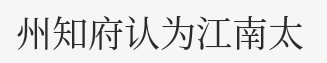州知府认为江南太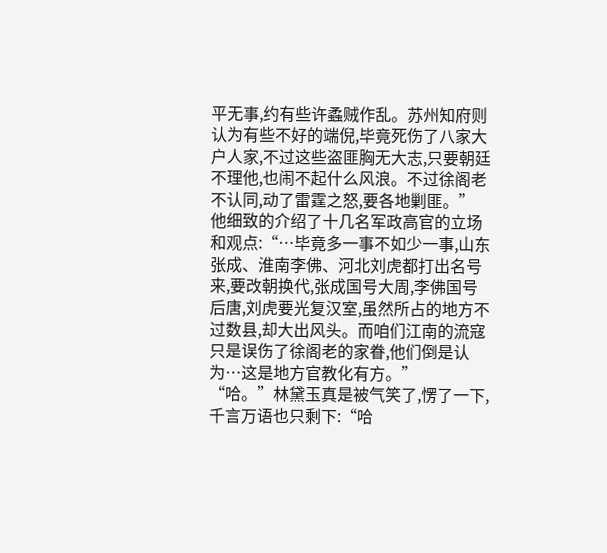平无事,约有些许蟊贼作乱。苏州知府则认为有些不好的端倪,毕竟死伤了八家大户人家,不过这些盗匪胸无大志,只要朝廷不理他,也闹不起什么风浪。不过徐阁老不认同,动了雷霆之怒,要各地剿匪。”
他细致的介绍了十几名军政高官的立场和观点:“…毕竟多一事不如少一事,山东张成、淮南李佛、河北刘虎都打出名号来,要改朝换代,张成国号大周,李佛国号后唐,刘虎要光复汉室,虽然所占的地方不过数县,却大出风头。而咱们江南的流寇只是误伤了徐阁老的家眷,他们倒是认为…这是地方官教化有方。”
“哈。”林黛玉真是被气笑了,愣了一下,千言万语也只剩下:“哈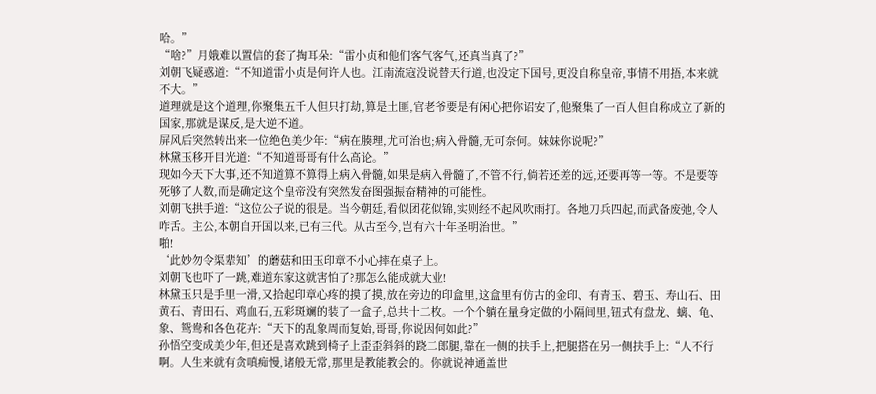哈。”
“啥?”月娥难以置信的套了掏耳朵:“雷小贞和他们客气客气,还真当真了?”
刘朝飞疑惑道:“不知道雷小贞是何许人也。江南流寇没说替天行道,也没定下国号,更没自称皇帝,事情不用捂,本来就不大。”
道理就是这个道理,你聚集五千人但只打劫,算是土匪,官老爷要是有闲心把你诏安了,他聚集了一百人但自称成立了新的国家,那就是谋反,是大逆不道。
屏风后突然转出来一位绝色美少年:“病在腠理,尤可治也;病入骨髓,无可奈何。妹妹你说呢?”
林黛玉移开目光道:“不知道哥哥有什么高论。”
现如今天下大事,还不知道算不算得上病入骨髓,如果是病入骨髓了,不管不行,倘若还差的远,还要再等一等。不是要等死够了人数,而是确定这个皇帝没有突然发奋图强振奋精神的可能性。
刘朝飞拱手道:“这位公子说的很是。当今朝廷,看似团花似锦,实则经不起风吹雨打。各地刀兵四起,而武备废弛,令人咋舌。主公,本朝自开国以来,已有三代。从古至今,岂有六十年圣明治世。”
啪!
‘此妙勿令渠辈知’的蘑菇和田玉印章不小心摔在桌子上。
刘朝飞也吓了一跳,难道东家这就害怕了?那怎么能成就大业!
林黛玉只是手里一滑,又拾起印章心疼的摸了摸,放在旁边的印盒里,这盒里有仿古的金印、有青玉、碧玉、寿山石、田黄石、青田石、鸡血石,五彩斑斓的装了一盒子,总共十二枚。一个个躺在量身定做的小隔间里,钮式有盘龙、螭、龟、象、鸳鸯和各色花卉:“天下的乱象周而复始,哥哥,你说因何如此?”
孙悟空变成美少年,但还是喜欢跳到椅子上歪歪斜斜的跷二郎腿,靠在一侧的扶手上,把腿搭在另一侧扶手上:“人不行啊。人生来就有贪嗔痴慢,诸般无常,那里是教能教会的。你就说神通盖世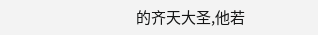的齐天大圣,他若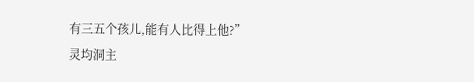有三五个孩儿,能有人比得上他?”
灵均洞主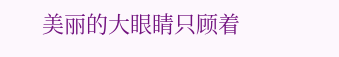美丽的大眼睛只顾着